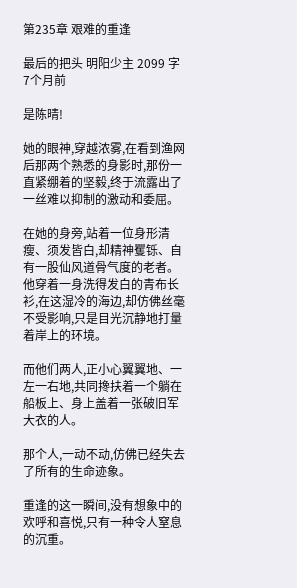第235章 艰难的重逢

最后的把头 明阳少主 2099 字 7个月前

是陈晴!

她的眼神,穿越浓雾,在看到渔网后那两个熟悉的身影时,那份一直紧绷着的坚毅,终于流露出了一丝难以抑制的激动和委屈。

在她的身旁,站着一位身形清瘦、须发皆白,却精神矍铄、自有一股仙风道骨气度的老者。他穿着一身洗得发白的青布长衫,在这湿冷的海边,却仿佛丝毫不受影响,只是目光沉静地打量着岸上的环境。

而他们两人,正小心翼翼地、一左一右地,共同搀扶着一个躺在船板上、身上盖着一张破旧军大衣的人。

那个人,一动不动,仿佛已经失去了所有的生命迹象。

重逢的这一瞬间,没有想象中的欢呼和喜悦,只有一种令人窒息的沉重。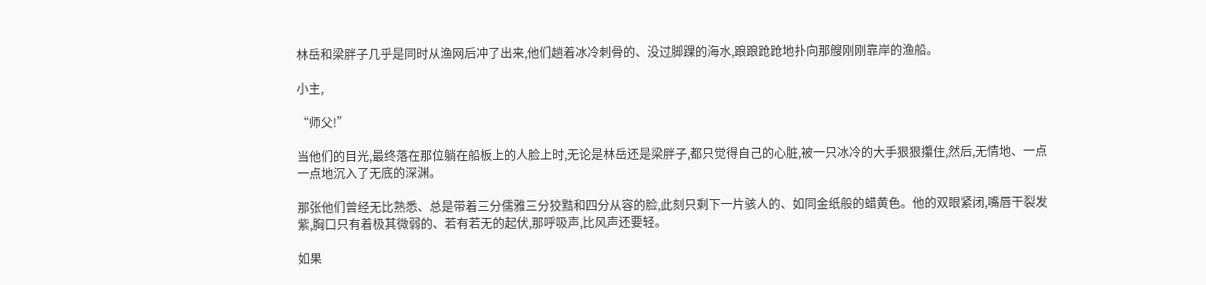林岳和梁胖子几乎是同时从渔网后冲了出来,他们趟着冰冷刺骨的、没过脚踝的海水,踉踉跄跄地扑向那艘刚刚靠岸的渔船。

小主,

“师父!”

当他们的目光,最终落在那位躺在船板上的人脸上时,无论是林岳还是梁胖子,都只觉得自己的心脏,被一只冰冷的大手狠狠攥住,然后,无情地、一点一点地沉入了无底的深渊。

那张他们曾经无比熟悉、总是带着三分儒雅三分狡黠和四分从容的脸,此刻只剩下一片骇人的、如同金纸般的蜡黄色。他的双眼紧闭,嘴唇干裂发紫,胸口只有着极其微弱的、若有若无的起伏,那呼吸声,比风声还要轻。

如果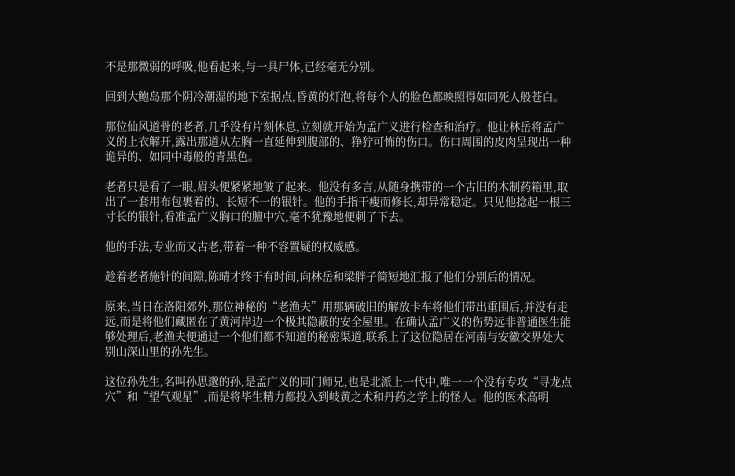不是那微弱的呼吸,他看起来,与一具尸体,已经毫无分别。

回到大鲍岛那个阴冷潮湿的地下室据点,昏黄的灯泡,将每个人的脸色都映照得如同死人般苍白。

那位仙风道骨的老者,几乎没有片刻休息,立刻就开始为孟广义进行检查和治疗。他让林岳将孟广义的上衣解开,露出那道从左胸一直延伸到腹部的、狰狞可怖的伤口。伤口周围的皮肉呈现出一种诡异的、如同中毒般的青黑色。

老者只是看了一眼,眉头便紧紧地皱了起来。他没有多言,从随身携带的一个古旧的木制药箱里,取出了一套用布包裹着的、长短不一的银针。他的手指干瘦而修长,却异常稳定。只见他捻起一根三寸长的银针,看准孟广义胸口的膻中穴,毫不犹豫地便刺了下去。

他的手法,专业而又古老,带着一种不容置疑的权威感。

趁着老者施针的间隙,陈晴才终于有时间,向林岳和梁胖子简短地汇报了他们分别后的情况。

原来,当日在洛阳郊外,那位神秘的“老渔夫”用那辆破旧的解放卡车将他们带出重围后,并没有走远,而是将他们藏匿在了黄河岸边一个极其隐蔽的安全屋里。在确认孟广义的伤势远非普通医生能够处理后,老渔夫便通过一个他们都不知道的秘密渠道,联系上了这位隐居在河南与安徽交界处大别山深山里的孙先生。

这位孙先生,名叫孙思邈的孙,是孟广义的同门师兄,也是北派上一代中,唯一一个没有专攻“寻龙点穴”和“望气观星”,而是将毕生精力都投入到岐黄之术和丹药之学上的怪人。他的医术高明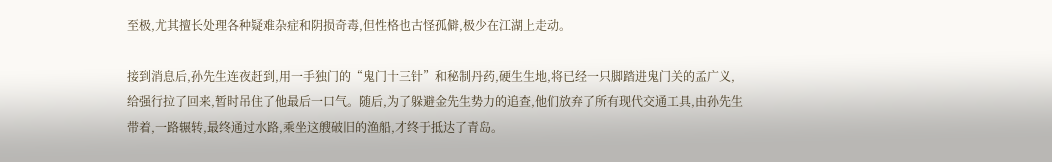至极,尤其擅长处理各种疑难杂症和阴损奇毒,但性格也古怪孤僻,极少在江湖上走动。

接到消息后,孙先生连夜赶到,用一手独门的“鬼门十三针”和秘制丹药,硬生生地,将已经一只脚踏进鬼门关的孟广义,给强行拉了回来,暂时吊住了他最后一口气。随后,为了躲避金先生势力的追查,他们放弃了所有现代交通工具,由孙先生带着,一路辗转,最终通过水路,乘坐这艘破旧的渔船,才终于抵达了青岛。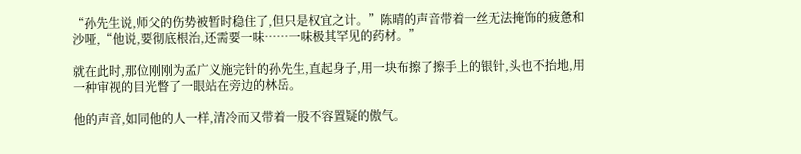“孙先生说,师父的伤势被暂时稳住了,但只是权宜之计。”陈晴的声音带着一丝无法掩饰的疲惫和沙哑,“他说,要彻底根治,还需要一味……一味极其罕见的药材。”

就在此时,那位刚刚为孟广义施完针的孙先生,直起身子,用一块布擦了擦手上的银针,头也不抬地,用一种审视的目光瞥了一眼站在旁边的林岳。

他的声音,如同他的人一样,清冷而又带着一股不容置疑的傲气。